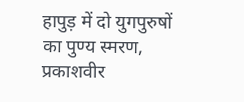हापुड़ में दो युगपुरुषों का पुण्य स्मरण, प्रकाशवीर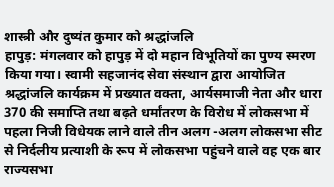शास्त्री और दुष्यंत कुमार को श्रद्धांजलि
हापुड़: मंगलवार को हापुड़ में दो महान विभूतियों का पुण्य स्मरण किया गया। स्वामी सहजानंद सेवा संस्थान द्वारा आयोजित श्रद्धांजलि कार्यक्रम में प्रख्यात वक्ता, आर्यसमाजी नेता और धारा 370 की समाप्ति तथा बढ़ते धर्मांतरण के विरोध में लोकसभा में पहला निजी विधेयक लाने वाले तीन अलग -अलग लोकसभा सीट से निर्दलीय प्रत्याशी के रूप में लोकसभा पहुंचने वाले वह एक बार राज्यसभा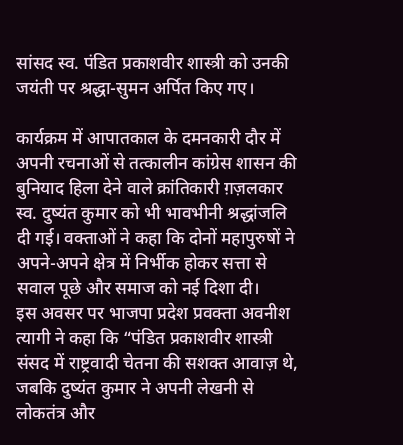सांसद स्व. पंडित प्रकाशवीर शास्त्री को उनकी जयंती पर श्रद्धा-सुमन अर्पित किए गए।

कार्यक्रम में आपातकाल के दमनकारी दौर में अपनी रचनाओं से तत्कालीन कांग्रेस शासन की बुनियाद हिला देने वाले क्रांतिकारी ग़ज़लकार स्व. दुष्यंत कुमार को भी भावभीनी श्रद्धांजलि दी गई। वक्ताओं ने कहा कि दोनों महापुरुषों ने अपने-अपने क्षेत्र में निर्भीक होकर सत्ता से सवाल पूछे और समाज को नई दिशा दी।
इस अवसर पर भाजपा प्रदेश प्रवक्ता अवनीश त्यागी ने कहा कि “पंडित प्रकाशवीर शास्त्री संसद में राष्ट्रवादी चेतना की सशक्त आवाज़ थे, जबकि दुष्यंत कुमार ने अपनी लेखनी से लोकतंत्र और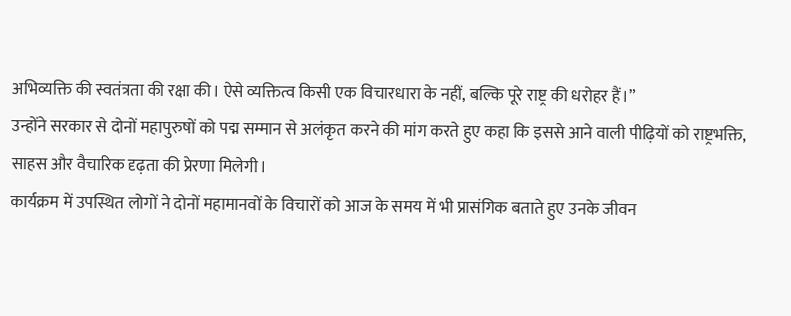अभिव्यक्ति की स्वतंत्रता की रक्षा की। ऐसे व्यक्तित्व किसी एक विचारधारा के नहीं, बल्कि पूरे राष्ट्र की धरोहर हैं।”
उन्होंने सरकार से दोनों महापुरुषों को पद्म सम्मान से अलंकृत करने की मांग करते हुए कहा कि इससे आने वाली पीढ़ियों को राष्ट्रभक्ति, साहस और वैचारिक दृढ़ता की प्रेरणा मिलेगी।
कार्यक्रम में उपस्थित लोगों ने दोनों महामानवों के विचारों को आज के समय में भी प्रासंगिक बताते हुए उनके जीवन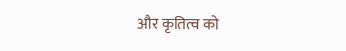और कृतित्व को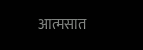आत्मसात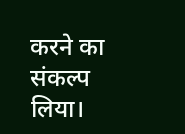करने का संकल्प लिया।